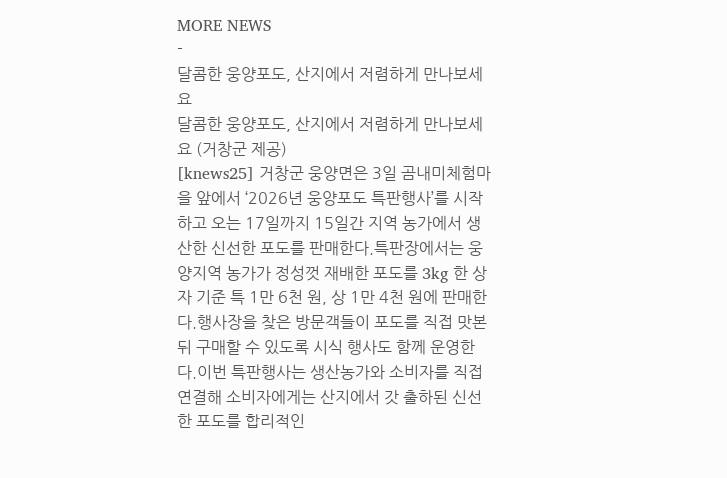MORE NEWS
-
달콤한 웅양포도, 산지에서 저렴하게 만나보세요
달콤한 웅양포도, 산지에서 저렴하게 만나보세요 (거창군 제공)
[knews25] 거창군 웅양면은 3일 곰내미체험마을 앞에서 ‘2026년 웅양포도 특판행사’를 시작하고 오는 17일까지 15일간 지역 농가에서 생산한 신선한 포도를 판매한다.특판장에서는 웅양지역 농가가 정성껏 재배한 포도를 3kg 한 상자 기준 특 1만 6천 원, 상 1만 4천 원에 판매한다.행사장을 찾은 방문객들이 포도를 직접 맛본 뒤 구매할 수 있도록 시식 행사도 함께 운영한다.이번 특판행사는 생산농가와 소비자를 직접 연결해 소비자에게는 산지에서 갓 출하된 신선한 포도를 합리적인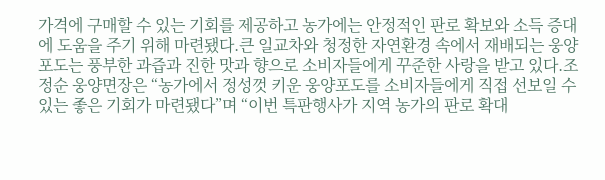가격에 구매할 수 있는 기회를 제공하고 농가에는 안정적인 판로 확보와 소득 증대에 도움을 주기 위해 마련됐다.큰 일교차와 청정한 자연환경 속에서 재배되는 웅양포도는 풍부한 과즙과 진한 맛과 향으로 소비자들에게 꾸준한 사랑을 받고 있다.조정순 웅양면장은 “농가에서 정성껏 키운 웅양포도를 소비자들에게 직접 선보일 수 있는 좋은 기회가 마련됐다”며 “이번 특판행사가 지역 농가의 판로 확대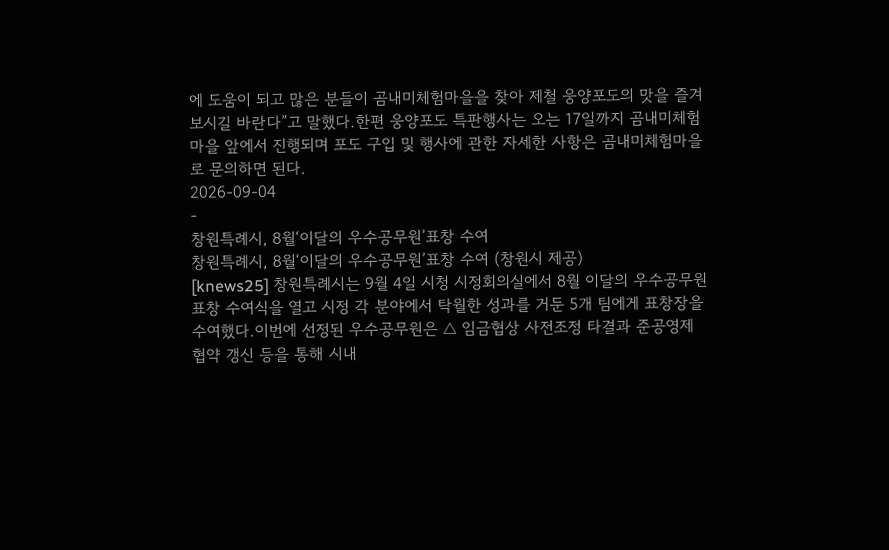에 도움이 되고 많은 분들이 곰내미체험마을을 찾아 제철 웅양포도의 맛을 즐겨보시길 바란다”고 말했다.한편 웅양포도 특판행사는 오는 17일까지 곰내미체험마을 앞에서 진행되며 포도 구입 및 행사에 관한 자세한 사항은 곰내미체험마을로 문의하면 된다.
2026-09-04
-
창원특례시, 8월‘이달의 우수공무원’표창 수여
창원특례시, 8월‘이달의 우수공무원’표창 수여 (창원시 제공)
[knews25] 창원특례시는 9월 4일 시청 시정회의실에서 8월 이달의 우수공무원 표창 수여식을 열고 시정 각 분야에서 탁월한 성과를 거둔 5개 팀에게 표창장을 수여했다.이번에 선정된 우수공무원은 △ 임금협상 사전조정 타결과 준공영제 협약 갱신 등을 통해 시내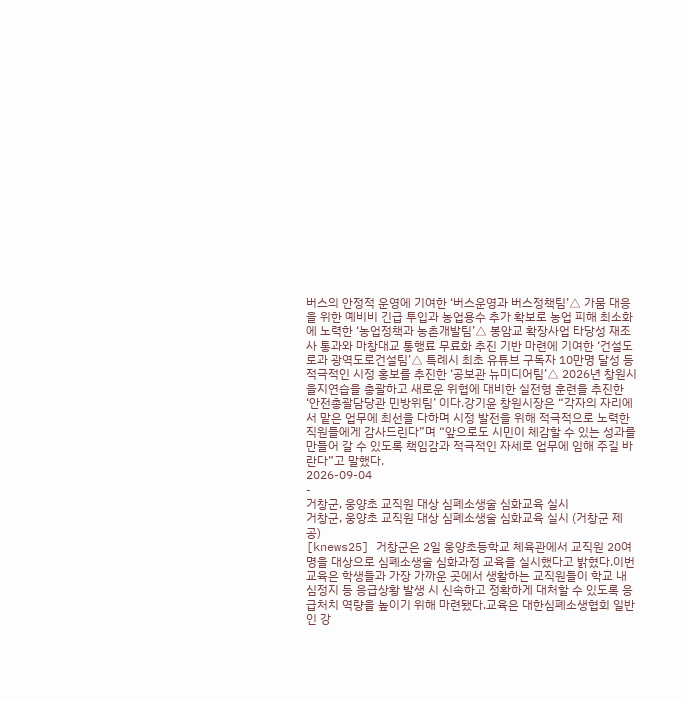버스의 안정적 운영에 기여한 ‘버스운영과 버스정책팀’△ 가뭄 대응을 위한 예비비 긴급 투입과 농업용수 추가 확보로 농업 피해 최소화에 노력한 ‘농업정책과 농촌개발팀’△ 봉암교 확장사업 타당성 재조사 통과와 마창대교 통행료 무료화 추진 기반 마련에 기여한 ‘건설도로과 광역도로건설팀’△ 특례시 최초 유튜브 구독자 10만명 달성 등 적극적인 시정 홍보를 추진한 ‘공보관 뉴미디어팀’△ 2026년 창원시 을지연습을 총괄하고 새로운 위협에 대비한 실전형 훈련을 추진한 ‘안전총괄담당관 민방위팀’ 이다.강기윤 창원시장은 “각자의 자리에서 맡은 업무에 최선을 다하며 시정 발전을 위해 적극적으로 노력한 직원들에게 감사드린다”며 “앞으로도 시민이 체감할 수 있는 성과를 만들어 갈 수 있도록 책임감과 적극적인 자세로 업무에 임해 주길 바란다”고 말했다.
2026-09-04
-
거창군, 웅양초 교직원 대상 심폐소생술 심화교육 실시
거창군, 웅양초 교직원 대상 심폐소생술 심화교육 실시 (거창군 제공)
[knews25] 거창군은 2일 웅양초등학교 체육관에서 교직원 20여명을 대상으로 심폐소생술 심화과정 교육을 실시했다고 밝혔다.이번 교육은 학생들과 가장 가까운 곳에서 생활하는 교직원들이 학교 내 심정지 등 응급상황 발생 시 신속하고 정확하게 대처할 수 있도록 응급처치 역량을 높이기 위해 마련됐다.교육은 대한심폐소생협회 일반인 강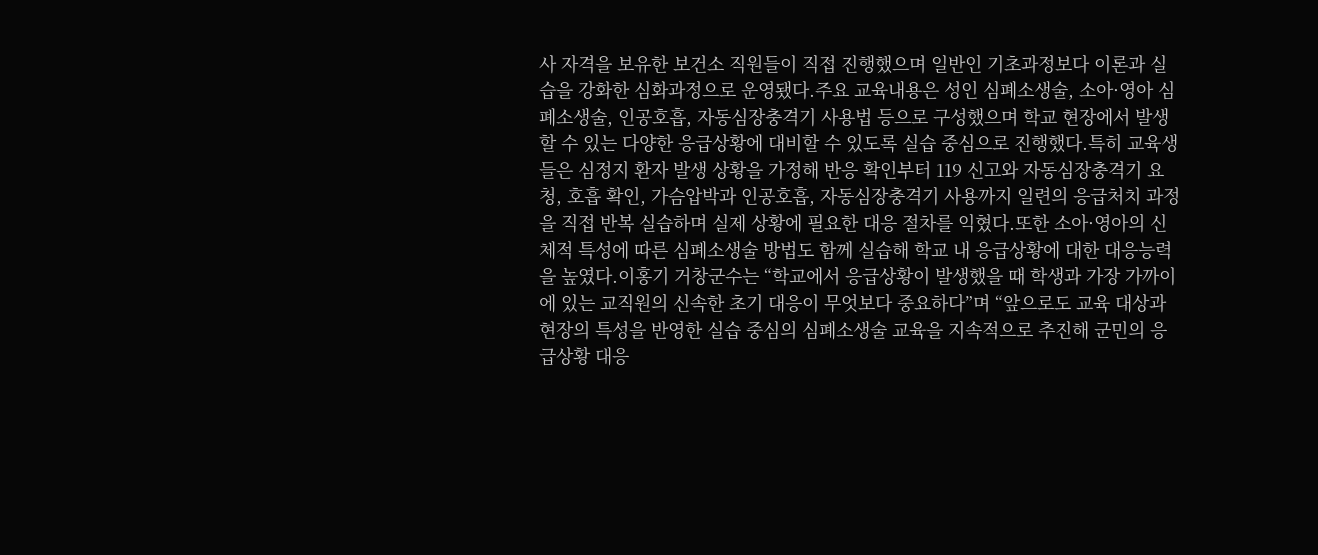사 자격을 보유한 보건소 직원들이 직접 진행했으며 일반인 기초과정보다 이론과 실습을 강화한 심화과정으로 운영됐다.주요 교육내용은 성인 심폐소생술, 소아·영아 심폐소생술, 인공호흡, 자동심장충격기 사용법 등으로 구성했으며 학교 현장에서 발생할 수 있는 다양한 응급상황에 대비할 수 있도록 실습 중심으로 진행했다.특히 교육생들은 심정지 환자 발생 상황을 가정해 반응 확인부터 119 신고와 자동심장충격기 요청, 호흡 확인, 가슴압박과 인공호흡, 자동심장충격기 사용까지 일련의 응급처치 과정을 직접 반복 실습하며 실제 상황에 필요한 대응 절차를 익혔다.또한 소아·영아의 신체적 특성에 따른 심폐소생술 방법도 함께 실습해 학교 내 응급상황에 대한 대응능력을 높였다.이홍기 거창군수는 “학교에서 응급상황이 발생했을 때 학생과 가장 가까이에 있는 교직원의 신속한 초기 대응이 무엇보다 중요하다”며 “앞으로도 교육 대상과 현장의 특성을 반영한 실습 중심의 심폐소생술 교육을 지속적으로 추진해 군민의 응급상황 대응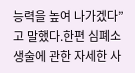능력을 높여 나가겠다”고 말했다.한편 심폐소생술에 관한 자세한 사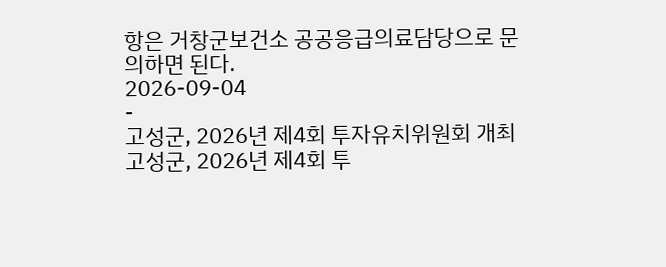항은 거창군보건소 공공응급의료담당으로 문의하면 된다.
2026-09-04
-
고성군, 2026년 제4회 투자유치위원회 개최
고성군, 2026년 제4회 투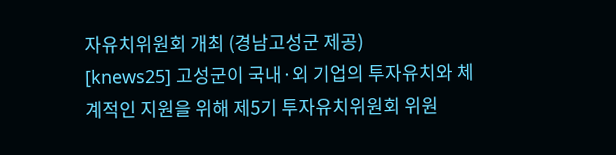자유치위원회 개최 (경남고성군 제공)
[knews25] 고성군이 국내·외 기업의 투자유치와 체계적인 지원을 위해 제5기 투자유치위원회 위원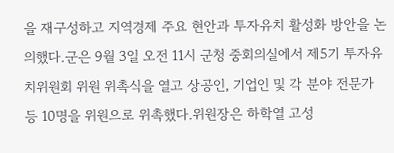을 재구성하고 지역경제 주요 현안과 투자유치 활성화 방안을 논의했다.군은 9월 3일 오전 11시 군청 중회의실에서 제5기 투자유치위원회 위원 위촉식을 열고 상공인, 기업인 및 각 분야 전문가 등 10명을 위원으로 위촉했다.위원장은 하학열 고성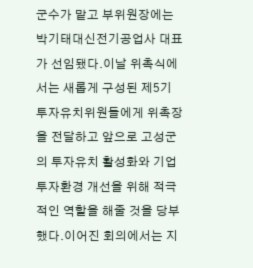군수가 맡고 부위원장에는 박기태대신전기공업사 대표가 선임됐다.이날 위촉식에서는 새롭게 구성된 제5기 투자유치위원들에게 위촉장을 전달하고 앞으로 고성군의 투자유치 활성화와 기업 투자환경 개선을 위해 적극적인 역할을 해줄 것을 당부했다.이어진 회의에서는 지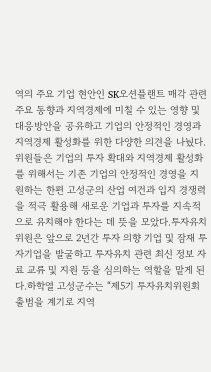역의 주요 기업 현안인 SK오션플랜트 매각 관련 주요 동향과 지역경제에 미칠 수 있는 영향 및 대응방안을 공유하고 기업의 안정적인 경영과 지역경제 활성화를 위한 다양한 의견을 나눴다.위원들은 기업의 투자 확대와 지역경제 활성화를 위해서는 기존 기업의 안정적인 경영을 지원하는 한편 고성군의 산업 여건과 입지 경쟁력을 적극 활용해 새로운 기업과 투자를 지속적으로 유치해야 한다는 데 뜻을 모았다.투자유치위원은 앞으로 2년간 투자 의향 기업 및 잠재 투자기업을 발굴하고 투자유치 관련 최신 정보 자료 교류 및 지원 등을 심의하는 역할을 맡게 된다.하학열 고성군수는 “제5기 투자유치위원회 출범을 계기로 지역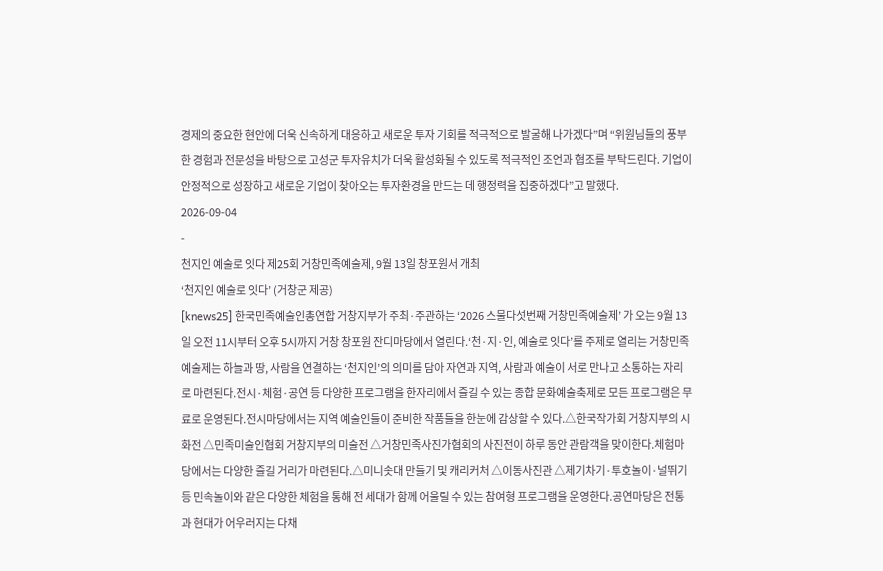경제의 중요한 현안에 더욱 신속하게 대응하고 새로운 투자 기회를 적극적으로 발굴해 나가겠다”며 “위원님들의 풍부한 경험과 전문성을 바탕으로 고성군 투자유치가 더욱 활성화될 수 있도록 적극적인 조언과 협조를 부탁드린다. 기업이 안정적으로 성장하고 새로운 기업이 찾아오는 투자환경을 만드는 데 행정력을 집중하겠다”고 말했다.
2026-09-04
-
천지인 예술로 잇다 제25회 거창민족예술제, 9월 13일 창포원서 개최
‘천지인 예술로 잇다’ (거창군 제공)
[knews25] 한국민족예술인총연합 거창지부가 주최·주관하는 ‘2026 스물다섯번째 거창민족예술제’ 가 오는 9월 13일 오전 11시부터 오후 5시까지 거창 창포원 잔디마당에서 열린다.‘천·지·인, 예술로 잇다’를 주제로 열리는 거창민족예술제는 하늘과 땅, 사람을 연결하는 ‘천지인’의 의미를 담아 자연과 지역, 사람과 예술이 서로 만나고 소통하는 자리로 마련된다.전시·체험·공연 등 다양한 프로그램을 한자리에서 즐길 수 있는 종합 문화예술축제로 모든 프로그램은 무료로 운영된다.전시마당에서는 지역 예술인들이 준비한 작품들을 한눈에 감상할 수 있다.△한국작가회 거창지부의 시화전 △민족미술인협회 거창지부의 미술전 △거창민족사진가협회의 사진전이 하루 동안 관람객을 맞이한다.체험마당에서는 다양한 즐길 거리가 마련된다.△미니솟대 만들기 및 캐리커처 △이동사진관 △제기차기·투호놀이·널뛰기 등 민속놀이와 같은 다양한 체험을 통해 전 세대가 함께 어울릴 수 있는 참여형 프로그램을 운영한다.공연마당은 전통과 현대가 어우러지는 다채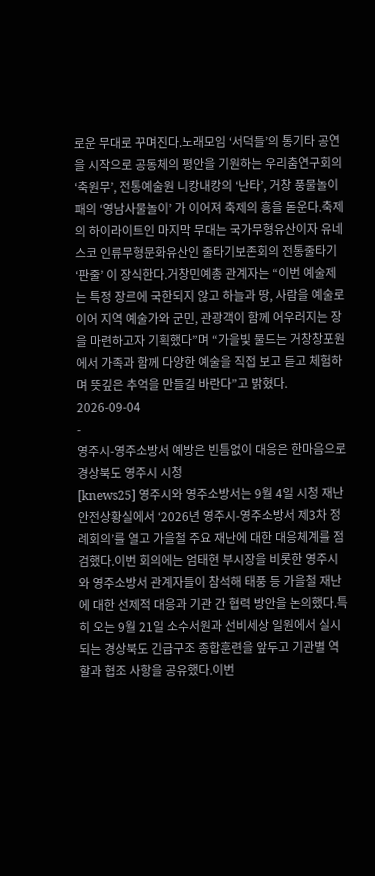로운 무대로 꾸며진다.노래모임 ‘서덕들’의 통기타 공연을 시작으로 공동체의 평안을 기원하는 우리춤연구회의 ‘축원무’, 전통예술원 니캉내캉의 ‘난타’, 거창 풍물놀이패의 ‘영남사물놀이’ 가 이어져 축제의 흥을 돋운다.축제의 하이라이트인 마지막 무대는 국가무형유산이자 유네스코 인류무형문화유산인 줄타기보존회의 전통줄타기 ‘판줄’ 이 장식한다.거창민예총 관계자는 “이번 예술제는 특정 장르에 국한되지 않고 하늘과 땅, 사람을 예술로 이어 지역 예술가와 군민, 관광객이 함께 어우러지는 장을 마련하고자 기획했다”며 “가을빛 물드는 거창창포원에서 가족과 함께 다양한 예술을 직접 보고 듣고 체험하며 뜻깊은 추억을 만들길 바란다”고 밝혔다.
2026-09-04
-
영주시-영주소방서 예방은 빈틈없이 대응은 한마음으로
경상북도 영주시 시청
[knews25] 영주시와 영주소방서는 9월 4일 시청 재난안전상황실에서 ‘2026년 영주시-영주소방서 제3차 정례회의’를 열고 가을철 주요 재난에 대한 대응체계를 점검했다.이번 회의에는 엄태현 부시장을 비롯한 영주시와 영주소방서 관계자들이 참석해 태풍 등 가을철 재난에 대한 선제적 대응과 기관 간 협력 방안을 논의했다.특히 오는 9월 21일 소수서원과 선비세상 일원에서 실시되는 경상북도 긴급구조 종합훈련을 앞두고 기관별 역할과 협조 사항을 공유했다.이번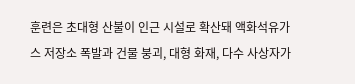훈련은 초대형 산불이 인근 시설로 확산돼 액화석유가스 저장소 폭발과 건물 붕괴, 대형 화재, 다수 사상자가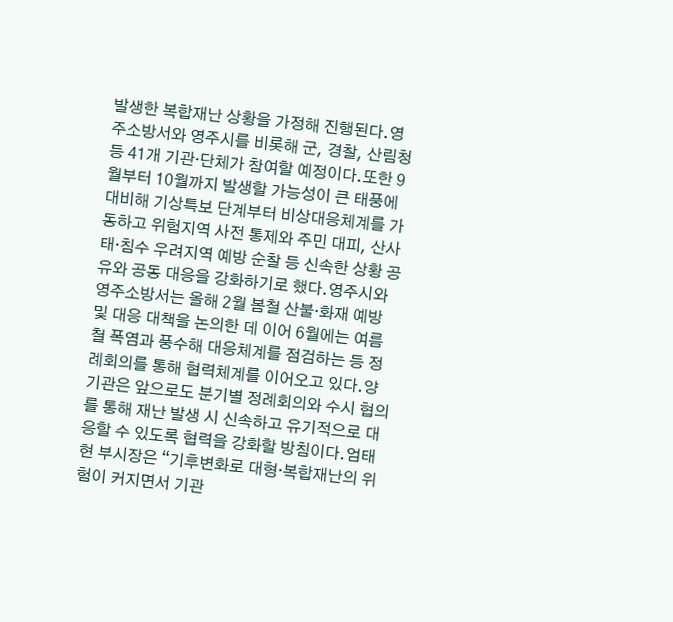발생한 복합재난 상황을 가정해 진행된다.영주소방서와 영주시를 비롯해 군, 경찰, 산림청 등 41개 기관·단체가 참여할 예정이다.또한 9월부터 10월까지 발생할 가능성이 큰 태풍에 대비해 기상특보 단계부터 비상대응체계를 가동하고 위험지역 사전 통제와 주민 대피, 산사태·침수 우려지역 예방 순찰 등 신속한 상황 공유와 공동 대응을 강화하기로 했다.영주시와 영주소방서는 올해 2월 봄철 산불·화재 예방 및 대응 대책을 논의한 데 이어 6월에는 여름철 폭염과 풍수해 대응체계를 점검하는 등 정례회의를 통해 협력체계를 이어오고 있다.양 기관은 앞으로도 분기별 정례회의와 수시 협의를 통해 재난 발생 시 신속하고 유기적으로 대응할 수 있도록 협력을 강화할 방침이다.엄태현 부시장은 “기후변화로 대형·복합재난의 위험이 커지면서 기관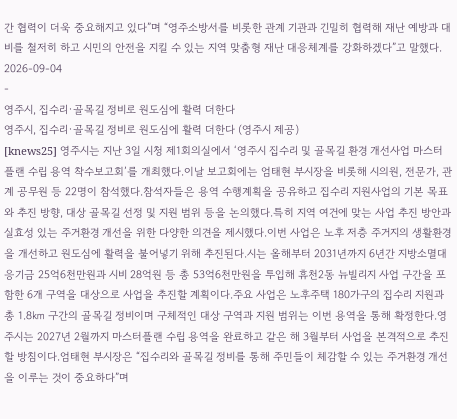간 협력이 더욱 중요해지고 있다”며 “영주소방서를 비롯한 관계 기관과 긴밀히 협력해 재난 예방과 대비를 철저히 하고 시민의 안전을 지킬 수 있는 지역 맞춤형 재난 대응체계를 강화하겠다”고 말했다.
2026-09-04
-
영주시, 집수리·골목길 정비로 원도심에 활력 더한다
영주시, 집수리·골목길 정비로 원도심에 활력 더한다 (영주시 제공)
[knews25] 영주시는 지난 3일 시청 제1회의실에서 ‘영주시 집수리 및 골목길 환경 개선사업 마스터플랜 수립 용역 착수보고회’를 개최했다.이날 보고회에는 엄태현 부시장을 비롯해 시의원, 전문가, 관계 공무원 등 22명이 참석했다.참석자들은 용역 수행계획을 공유하고 집수리 지원사업의 기본 목표와 추진 방향, 대상 골목길 선정 및 지원 범위 등을 논의했다.특히 지역 여건에 맞는 사업 추진 방안과 실효성 있는 주거환경 개선을 위한 다양한 의견을 제시했다.이번 사업은 노후 저층 주거지의 생활환경을 개선하고 원도심에 활력을 불어넣기 위해 추진된다.시는 올해부터 2031년까지 6년간 지방소멸대응기금 25억6천만원과 시비 28억원 등 총 53억6천만원을 투입해 휴천2동 뉴빌리지 사업 구간을 포함한 6개 구역을 대상으로 사업을 추진할 계획이다.주요 사업은 노후주택 180가구의 집수리 지원과 총 1.8㎞ 구간의 골목길 정비이며 구체적인 대상 구역과 지원 범위는 이번 용역을 통해 확정한다.영주시는 2027년 2월까지 마스터플랜 수립 용역을 완료하고 같은 해 3월부터 사업을 본격적으로 추진할 방침이다.엄태현 부시장은 “집수리와 골목길 정비를 통해 주민들이 체감할 수 있는 주거환경 개선을 이루는 것이 중요하다”며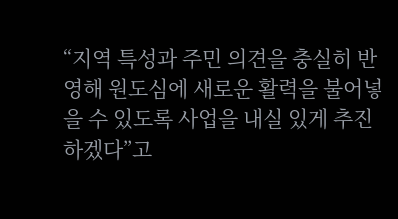“지역 특성과 주민 의견을 충실히 반영해 원도심에 새로운 활력을 불어넣을 수 있도록 사업을 내실 있게 추진하겠다”고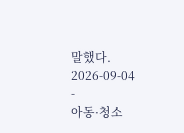말했다.
2026-09-04
-
아동·청소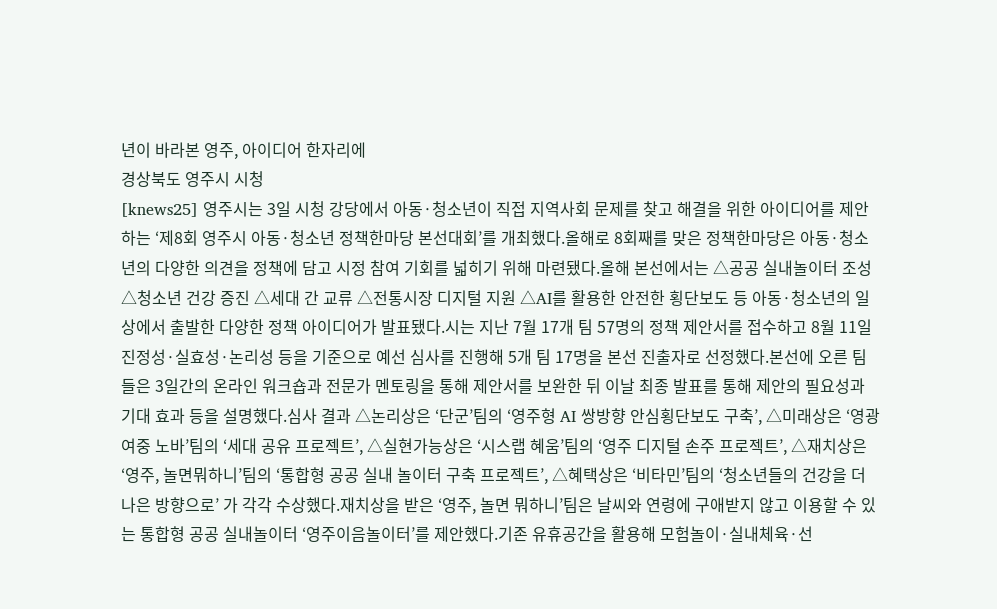년이 바라본 영주, 아이디어 한자리에
경상북도 영주시 시청
[knews25] 영주시는 3일 시청 강당에서 아동·청소년이 직접 지역사회 문제를 찾고 해결을 위한 아이디어를 제안하는 ‘제8회 영주시 아동·청소년 정책한마당 본선대회’를 개최했다.올해로 8회째를 맞은 정책한마당은 아동·청소년의 다양한 의견을 정책에 담고 시정 참여 기회를 넓히기 위해 마련됐다.올해 본선에서는 △공공 실내놀이터 조성 △청소년 건강 증진 △세대 간 교류 △전통시장 디지털 지원 △AI를 활용한 안전한 횡단보도 등 아동·청소년의 일상에서 출발한 다양한 정책 아이디어가 발표됐다.시는 지난 7월 17개 팀 57명의 정책 제안서를 접수하고 8월 11일 진정성·실효성·논리성 등을 기준으로 예선 심사를 진행해 5개 팀 17명을 본선 진출자로 선정했다.본선에 오른 팀들은 3일간의 온라인 워크숍과 전문가 멘토링을 통해 제안서를 보완한 뒤 이날 최종 발표를 통해 제안의 필요성과 기대 효과 등을 설명했다.심사 결과 △논리상은 ‘단군’팀의 ‘영주형 AI 쌍방향 안심횡단보도 구축’, △미래상은 ‘영광여중 노바’팀의 ‘세대 공유 프로젝트’, △실현가능상은 ‘시스랩 혜움’팀의 ‘영주 디지털 손주 프로젝트’, △재치상은 ‘영주, 놀면뭐하니’팀의 ‘통합형 공공 실내 놀이터 구축 프로젝트’, △혜택상은 ‘비타민’팀의 ‘청소년들의 건강을 더 나은 방향으로’ 가 각각 수상했다.재치상을 받은 ‘영주, 놀면 뭐하니’팀은 날씨와 연령에 구애받지 않고 이용할 수 있는 통합형 공공 실내놀이터 ‘영주이음놀이터’를 제안했다.기존 유휴공간을 활용해 모험놀이·실내체육·선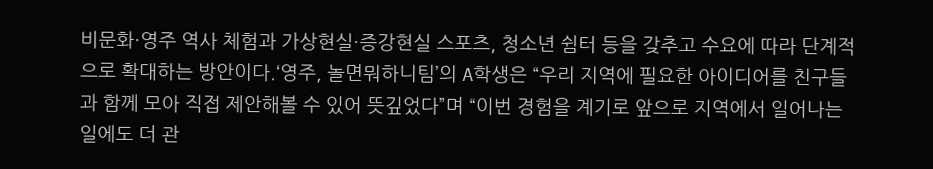비문화·영주 역사 체험과 가상현실·증강현실 스포츠, 청소년 쉼터 등을 갖추고 수요에 따라 단계적으로 확대하는 방안이다.‘영주, 놀면뭐하니팀’의 A학생은 “우리 지역에 필요한 아이디어를 친구들과 함께 모아 직접 제안해볼 수 있어 뜻깊었다”며 “이번 경험을 계기로 앞으로 지역에서 일어나는 일에도 더 관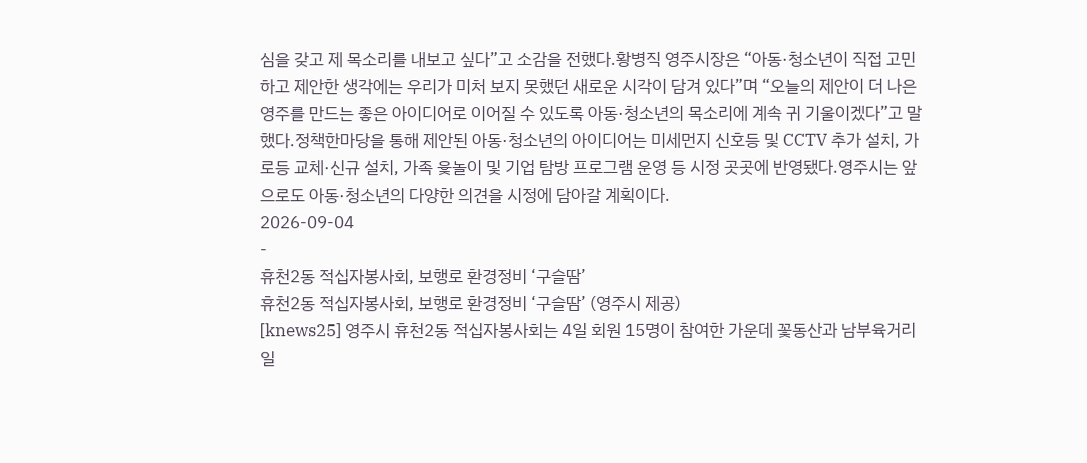심을 갖고 제 목소리를 내보고 싶다”고 소감을 전했다.황병직 영주시장은 “아동·청소년이 직접 고민하고 제안한 생각에는 우리가 미처 보지 못했던 새로운 시각이 담겨 있다”며 “오늘의 제안이 더 나은 영주를 만드는 좋은 아이디어로 이어질 수 있도록 아동·청소년의 목소리에 계속 귀 기울이겠다”고 말했다.정책한마당을 통해 제안된 아동·청소년의 아이디어는 미세먼지 신호등 및 CCTV 추가 설치, 가로등 교체·신규 설치, 가족 윷놀이 및 기업 탐방 프로그램 운영 등 시정 곳곳에 반영됐다.영주시는 앞으로도 아동·청소년의 다양한 의견을 시정에 담아갈 계획이다.
2026-09-04
-
휴천2동 적십자봉사회, 보행로 환경정비 ‘구슬땀’
휴천2동 적십자봉사회, 보행로 환경정비 ‘구슬땀’ (영주시 제공)
[knews25] 영주시 휴천2동 적십자봉사회는 4일 회원 15명이 참여한 가운데 꽃동산과 남부육거리 일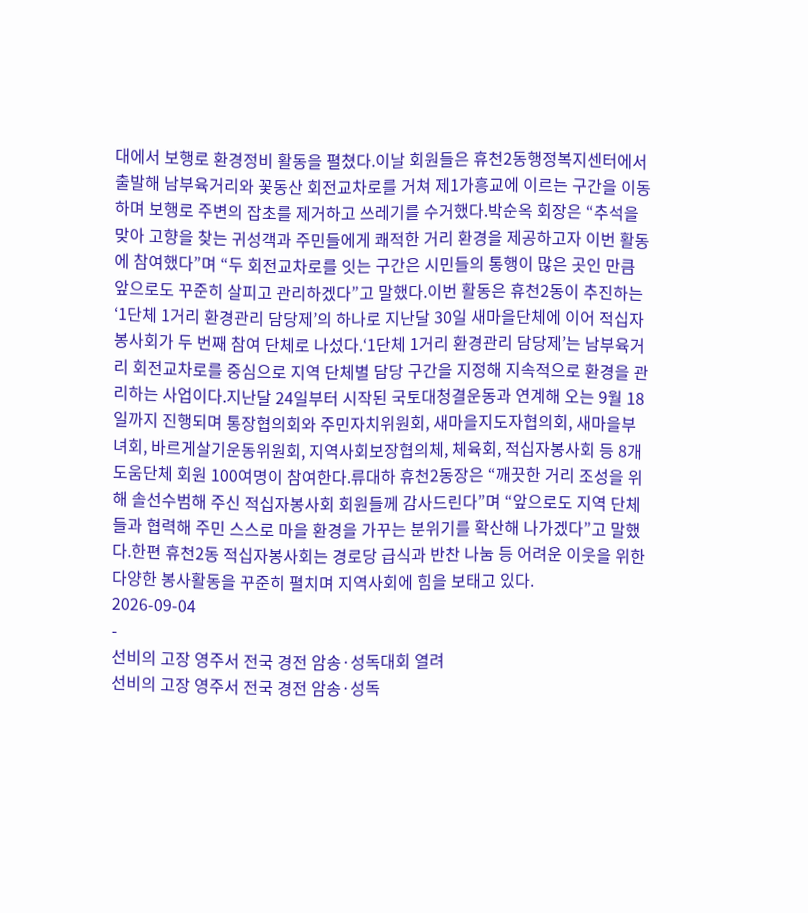대에서 보행로 환경정비 활동을 펼쳤다.이날 회원들은 휴천2동행정복지센터에서 출발해 남부육거리와 꽃동산 회전교차로를 거쳐 제1가흥교에 이르는 구간을 이동하며 보행로 주변의 잡초를 제거하고 쓰레기를 수거했다.박순옥 회장은 “추석을 맞아 고향을 찾는 귀성객과 주민들에게 쾌적한 거리 환경을 제공하고자 이번 활동에 참여했다”며 “두 회전교차로를 잇는 구간은 시민들의 통행이 많은 곳인 만큼 앞으로도 꾸준히 살피고 관리하겠다”고 말했다.이번 활동은 휴천2동이 추진하는 ‘1단체 1거리 환경관리 담당제’의 하나로 지난달 30일 새마을단체에 이어 적십자봉사회가 두 번째 참여 단체로 나섰다.‘1단체 1거리 환경관리 담당제’는 남부육거리 회전교차로를 중심으로 지역 단체별 담당 구간을 지정해 지속적으로 환경을 관리하는 사업이다.지난달 24일부터 시작된 국토대청결운동과 연계해 오는 9월 18일까지 진행되며 통장협의회와 주민자치위원회, 새마을지도자협의회, 새마을부녀회, 바르게살기운동위원회, 지역사회보장협의체, 체육회, 적십자봉사회 등 8개 도움단체 회원 100여명이 참여한다.류대하 휴천2동장은 “깨끗한 거리 조성을 위해 솔선수범해 주신 적십자봉사회 회원들께 감사드린다”며 “앞으로도 지역 단체들과 협력해 주민 스스로 마을 환경을 가꾸는 분위기를 확산해 나가겠다”고 말했다.한편 휴천2동 적십자봉사회는 경로당 급식과 반찬 나눔 등 어려운 이웃을 위한 다양한 봉사활동을 꾸준히 펼치며 지역사회에 힘을 보태고 있다.
2026-09-04
-
선비의 고장 영주서 전국 경전 암송·성독대회 열려
선비의 고장 영주서 전국 경전 암송·성독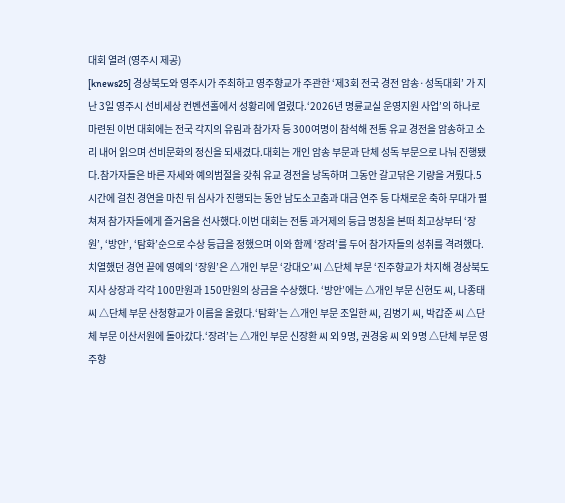대회 열려 (영주시 제공)
[knews25] 경상북도와 영주시가 주최하고 영주향교가 주관한 ‘제3회 전국 경전 암송·성독대회’ 가 지난 3일 영주시 선비세상 컨벤션홀에서 성황리에 열렸다.‘2026년 명륜교실 운영지원 사업’의 하나로 마련된 이번 대회에는 전국 각지의 유림과 참가자 등 300여명이 참석해 전통 유교 경전을 암송하고 소리 내어 읽으며 선비문화의 정신을 되새겼다.대회는 개인 암송 부문과 단체 성독 부문으로 나눠 진행됐다.참가자들은 바른 자세와 예의범절을 갖춰 유교 경전을 낭독하며 그동안 갈고닦은 기량을 겨뤘다.5시간에 걸친 경연을 마친 뒤 심사가 진행되는 동안 남도소고춤과 대금 연주 등 다채로운 축하 무대가 펼쳐져 참가자들에게 즐거움을 선사했다.이번 대회는 전통 과거제의 등급 명칭을 본떠 최고상부터 ‘장원’, ‘방안’, ‘탐화’순으로 수상 등급을 정했으며 이와 함께 ‘장려’를 두어 참가자들의 성취를 격려했다.치열했던 경연 끝에 영예의 ‘장원’은 △개인 부문 ‘강대오’씨 △단체 부문 ‘진주향교가 차지해 경상북도지사 상장과 각각 100만원과 150만원의 상금을 수상했다. ‘방안’에는 △개인 부문 신현도 씨, 나종태 씨 △단체 부문 산청향교가 이름을 올렸다.‘탐화’는 △개인 부문 조일한 씨, 김병기 씨, 박갑준 씨 △단체 부문 이산서원에 돌아갔다.‘장려’는 △개인 부문 신장환 씨 외 9명, 권경웅 씨 외 9명 △단체 부문 영주향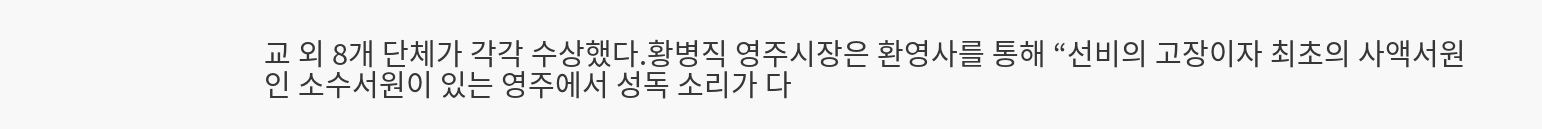교 외 8개 단체가 각각 수상했다.황병직 영주시장은 환영사를 통해 “선비의 고장이자 최초의 사액서원인 소수서원이 있는 영주에서 성독 소리가 다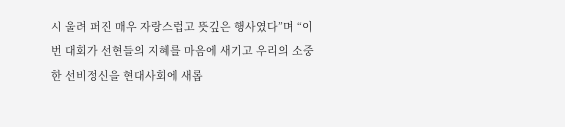시 울려 퍼진 매우 자랑스럽고 뜻깊은 행사였다”며 “이번 대회가 선현들의 지혜를 마음에 새기고 우리의 소중한 선비정신을 현대사회에 새롭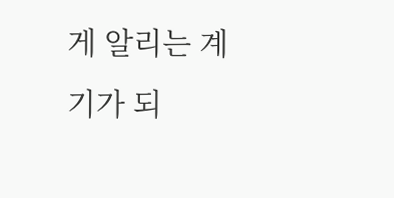게 알리는 계기가 되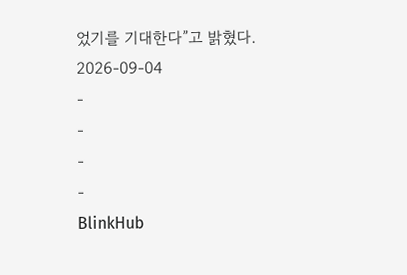었기를 기대한다”고 밝혔다.
2026-09-04
-
-
-
-
BlinkHub